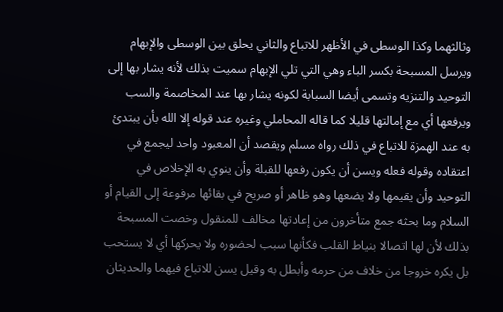وثالثهما وكذا الوسطى في الأظهر للاتباع والثاني يحلق بين الوسطى والإبهام ويرسل المسبحة بكسر الباء وهي التي تلي الإبهام سميت بذلك لأنه يشار بها إلى التوحيد والتنزيه وتسمى أيضا السبابة لكونه يشار بها عند المخاصمة والسب ويرفعها أي مع إمالتها قليلا كما قاله المحاملي وغيره عند قوله إلا الله بأن يبتدئ به عند الهمزة للاتباع في ذلك رواه مسلم ويقصد أن المعبود واحد ليجمع في اعتقاده وقوله فعله ويسن أن يكون رفعها للقبلة وأن ينوي به الإخلاص في التوحيد وأن يقيمها ولا يضعها وهو ظاهر أو صريح في بقائها مرفوعة إلى القيام أو السلام وما بحثه جمع متأخرون من إعادتها مخالف للمنقول وخصت المسبحة بذلك لأن لها اتصالا بنياط القلب فكأنها سبب لحضوره ولا يحركها أي لا يستحب بل يكره خروجا من خلاف من حرمه وأبطل به وقيل يسن للاتباع فيهما والحديثان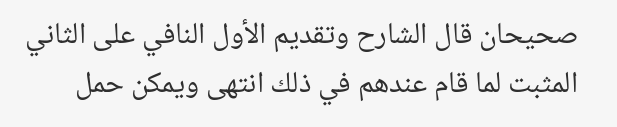صحيحان قال الشارح وتقديم الأول النافي على الثاني المثبت لما قام عندهم في ذلك انتهى ويمكن حمل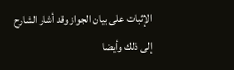الإثبات على بيان الجواز وقد أشار الشارح إلى ذلك وأيضا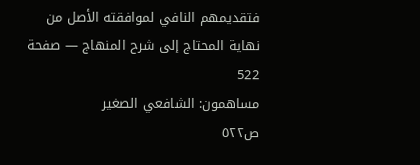فتقديمهم النافي لموافقته الأصل من
نهاية المحتاج إلى شرح المنهاج — صفحة 522
مساهمون: الشافعي الصغير
ص٥٢٢